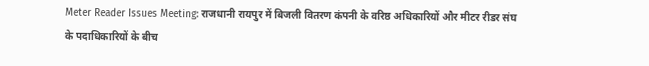Meter Reader Issues Meeting: राजधानी रायपुर में बिजली वितरण कंपनी के वरिष्ठ अधिकारियों और मीटर रीडर संघ के पदाधिकारियों के बीच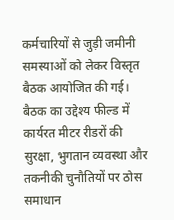कर्मचारियों से जुड़ी जमीनी समस्याओं को लेकर विस्तृत बैठक आयोजित की गई। बैठक का उद्देश्य फील्ड में कार्यरत मीटर रीडरों की सुरक्षा, भुगतान व्यवस्था और तकनीकी चुनौतियों पर ठोस समाधान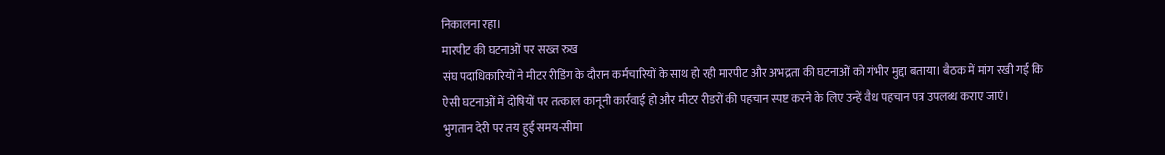निकालना रहा।
मारपीट की घटनाओं पर सख्त रुख
संघ पदाधिकारियों ने मीटर रीडिंग के दौरान कर्मचारियों के साथ हो रही मारपीट और अभद्रता की घटनाओं को गंभीर मुद्दा बताया। बैठक में मांग रखी गई कि ऐसी घटनाओं में दोषियों पर तत्काल कानूनी कार्रवाई हो और मीटर रीडरों की पहचान स्पष्ट करने के लिए उन्हें वैध पहचान पत्र उपलब्ध कराए जाएं।
भुगतान देरी पर तय हुई समय-सीमा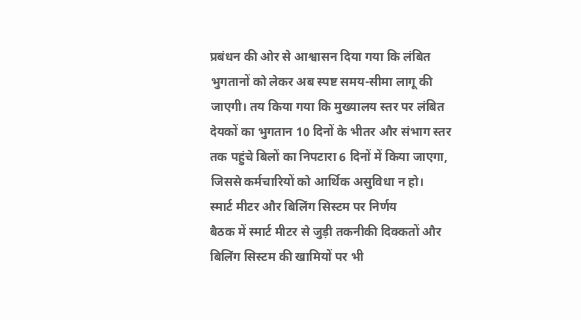प्रबंधन की ओर से आश्वासन दिया गया कि लंबित भुगतानों को लेकर अब स्पष्ट समय-सीमा लागू की जाएगी। तय किया गया कि मुख्यालय स्तर पर लंबित देयकों का भुगतान 10 दिनों के भीतर और संभाग स्तर तक पहुंचे बिलों का निपटारा 6 दिनों में किया जाएगा, जिससे कर्मचारियों को आर्थिक असुविधा न हो।
स्मार्ट मीटर और बिलिंग सिस्टम पर निर्णय
बैठक में स्मार्ट मीटर से जुड़ी तकनीकी दिक्कतों और बिलिंग सिस्टम की खामियों पर भी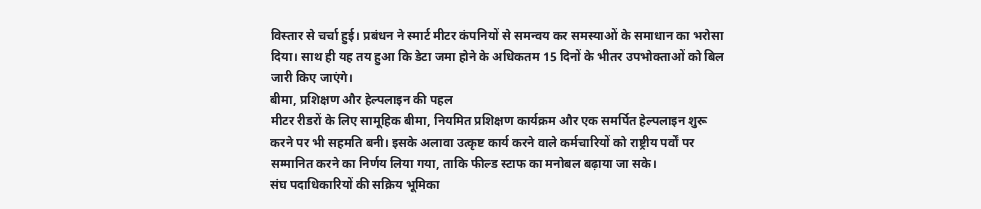विस्तार से चर्चा हुई। प्रबंधन ने स्मार्ट मीटर कंपनियों से समन्वय कर समस्याओं के समाधान का भरोसा दिया। साथ ही यह तय हुआ कि डेटा जमा होने के अधिकतम 15 दिनों के भीतर उपभोक्ताओं को बिल जारी किए जाएंगे।
बीमा, प्रशिक्षण और हेल्पलाइन की पहल
मीटर रीडरों के लिए सामूहिक बीमा, नियमित प्रशिक्षण कार्यक्रम और एक समर्पित हेल्पलाइन शुरू करने पर भी सहमति बनी। इसके अलावा उत्कृष्ट कार्य करने वाले कर्मचारियों को राष्ट्रीय पर्वों पर सम्मानित करने का निर्णय लिया गया, ताकि फील्ड स्टाफ का मनोबल बढ़ाया जा सके।
संघ पदाधिकारियों की सक्रिय भूमिका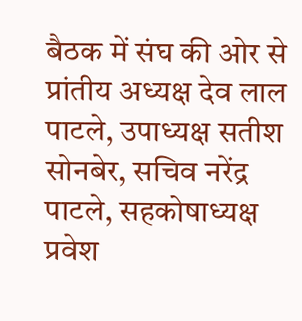बैठक में संघ की ओर से प्रांतीय अध्यक्ष देव लाल पाटले, उपाध्यक्ष सतीश सोनबेर, सचिव नरेंद्र पाटले, सहकोषाध्यक्ष प्रवेश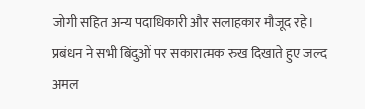जोगी सहित अन्य पदाधिकारी और सलाहकार मौजूद रहे। प्रबंधन ने सभी बिंदुओं पर सकारात्मक रुख दिखाते हुए जल्द अमल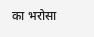का भरोसा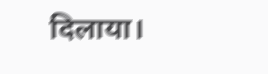दिलाया।